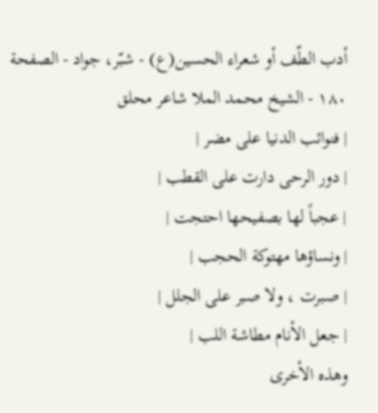أدب الطّف أو شعراء الحسين(ع) - شبّر، جواد - الصفحة ١٨٠ - الشيخ محمد الملا شاعر محلق
| فنوائب الدنيا على مضر |
| دور الرحى دارت على القطب |
| عجباً لها بصفيحها احتجت |
| ونساؤها مهتوكة الحجب |
| صبرت ، ولا صبر على الجلل |
| جعل الأنام مطاشة اللب |
وهذه الأخرى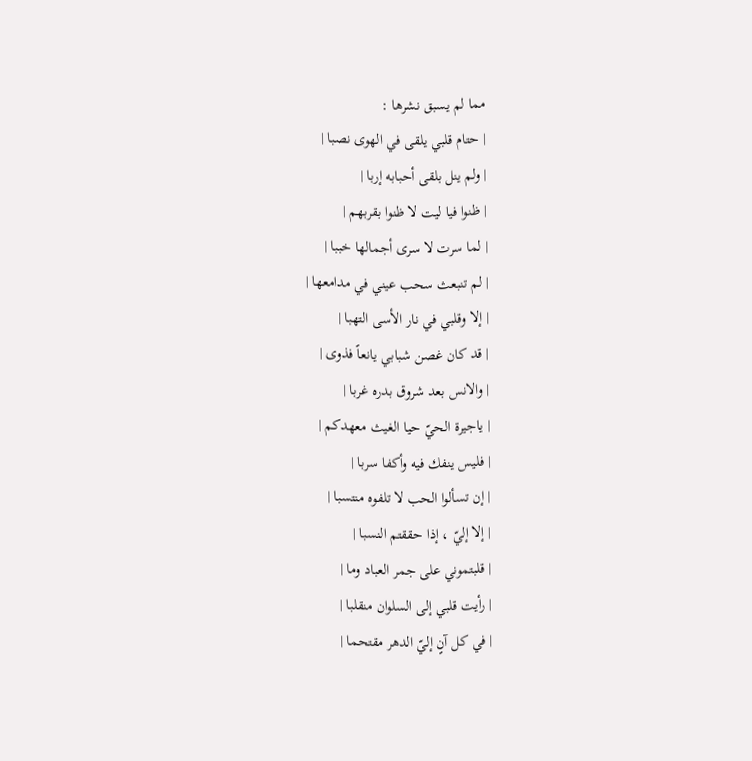مما لم يسبق نشرها :
| حتام قلبي يلقى في الهوى نصبا |
| ولم ينل بلقى أحبابه إربا |
| ظنوا فيا ليت لا ظنوا بقربهم |
| لما سرت لا سرى أجمالها خببا |
| لم تنبعث سحب عيني في مدامعها |
| إلا وقلبي في نار الأسى التهبا |
| قد كان غصن شبابي يانعاً فذوى |
| والانس بعد شروق بدره غربا |
| ياجيرة الحيّ حيا الغيث معهدكم |
| فليس ينفك فيه وأكفا سربا |
| إن تسألوا الحب لا تلفوه منتسبا |
| إلا إليّ ، إذا حققتم النسبا |
| قلبتموني على جمر العباد وما |
| رأيت قلبي إلى السلوان منقلبا |
| في كل آنٍ إليّ الدهر مقتحما |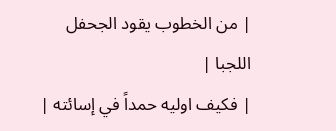| من الخطوب يقود الجحفل اللجبا |
| فكيف اوليه حمداً في إسائته |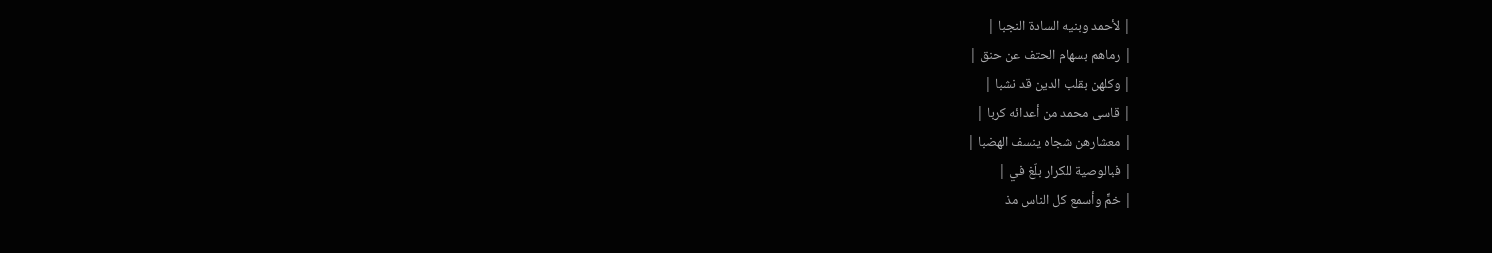| لأحمد وبنيه السادة النجبا |
| رماهم بسهام الحتف عن حنق |
| وكلهن بقلب الدين قد نشبا |
| قاسى محمد من أعدائه كربا |
| معشارهن شجاه ينسف الهضبا |
| فبالوصية للكرار بلّغ في |
| خمٍّ وأسمع كل الناس مذ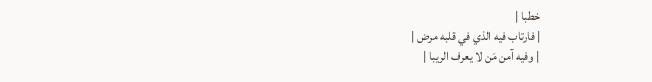خطبا |
| فارتاب فيه الذي في قلبه مرض |
| وفيه آمن مَن لا يعرف الريبا |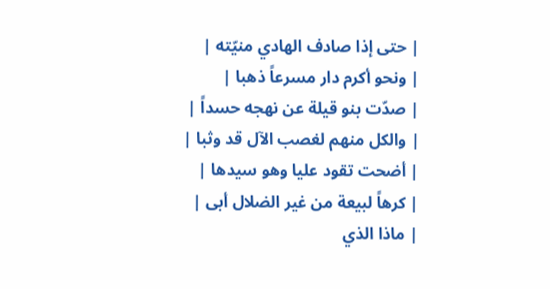| حتى إذا صادف الهادي منيّته |
| ونحو أكرم دار مسرعاً ذهبا |
| صدّت بنو قيلة عن نهجه حسداً |
| والكل منهم لغصب الآل قد وثبا |
| أضحت تقود عليا وهو سيدها |
| كرهاً لبيعة من غير الضلال أبى |
| ماذا الذي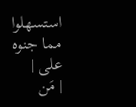استسهلوا مما جنوه على |
| مَن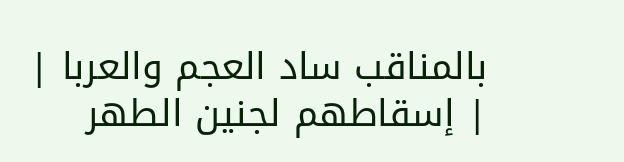بالمناقب ساد العجم والعربا |
| إسقاطهم لجنين الطهر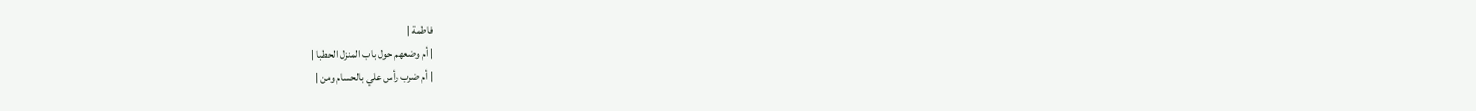فاطمة |
| أم وضعهم حول باب المنزل الحطبا |
| أم ضرب رأس علي بالحسام ومن |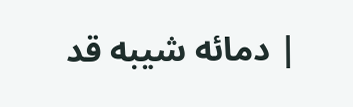| دمائه شيبه قد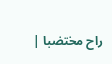راح مختضبا |